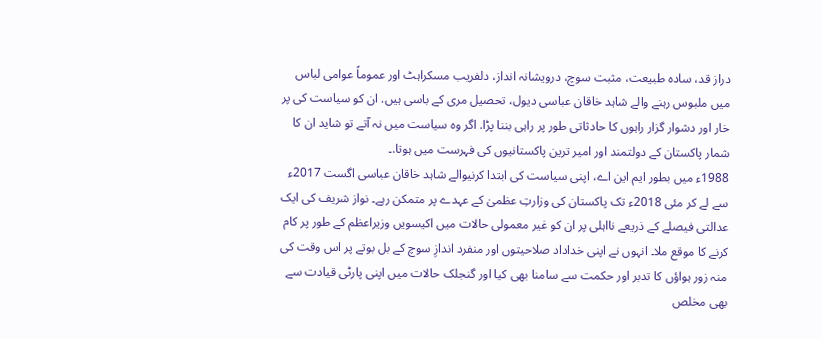دراز قد، سادہ طبیعت، مثبت سوچ، درویشانہ انداز، دلفریب مسکراہٹ اور عموماً عوامی لباس میں ملبوس رہنے والے شاہد خاقان عباسی دیول، تحصیل مری کے باسی ہیں. ان کو سیاست کی پر خار اور دشوار گزار راہوں کا حادثاتی طور پر راہی بننا پڑا. اگر وہ سیاست میں نہ آتے تو شاید ان کا شمار پاکستان کے دولتمند اور امیر ترین پاکستانیوں کی فہرست میں ہوتا.۔
1988ء میں بطور ایم این اے، اپنی سیاست کی ابتدا کرنیوالے شاہد خاقان عباسی اگست 2017ء سے لے کر مئی 2018ء تک پاکستان کی وزارتِ عظمیٰ کے عہدے پر متمکن رہے۔ نواز شریف کی ایک عدالتی فیصلے کے ذریعے نااہلی پر ان کو غیر معمولی حالات میں اکیسویں وزیراعظم کے طور پر کام کرنے کا موقع ملا۔ انہوں نے اپنی خداداد صلاحیتوں اور منفرد اندازِ سوچ کے بل بوتے پر اس وقت کی منہ زور ہواؤں کا تدبر اور حکمت سے سامنا بھی کیا اور گنجلک حالات میں اپنی پارٹی قیادت سے بھی مخلص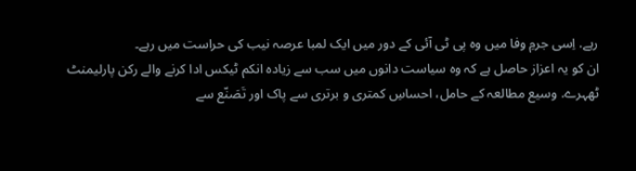رہے. اِسی جرمِ وفا میں وہ پی ٹی آئی کے دور میں ایک لمبا عرصہ نیب کی حراست میں رہے۔
ان کو یہ اعزاز حاصل ہے کہ وہ سیاست دانوں میں سب سے زیادہ انکم ٹیکس ادا کرنے والے رکن پارلیمنٹ ٹھہرے. وسیع مطالعہ کے حامل، احساسِ کمتری و برتری سے پاک اور تَصَنّع سے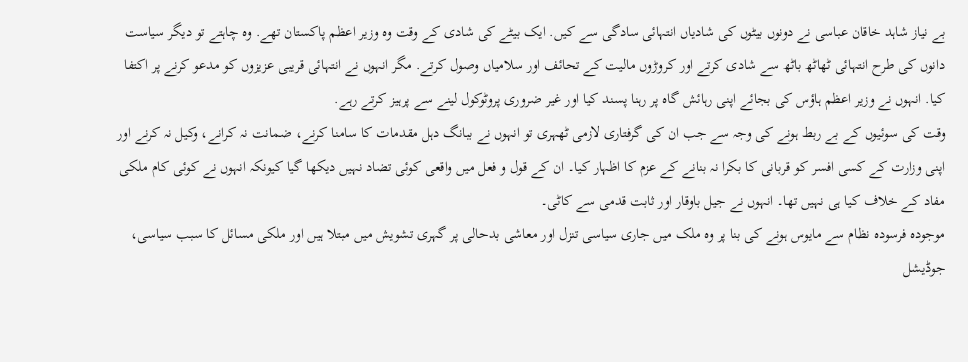بے نیاز شاہد خاقان عباسی نے دونوں بیٹوں کی شادیاں انتہائی سادگی سے کیں. ایک بیٹے کی شادی کے وقت وہ وزیر اعظم پاکستان تھے. وہ چاہتے تو دیگر سیاست دانوں کی طرح انتہائی ٹھاٹھ باٹھ سے شادی کرتے اور کروڑوں مالیت کے تحائف اور سلامیاں وصول کرتے. مگر انہوں نے انتہائی قریبی عزیزوں کو مدعو کرنے پر اکتفا کیا. انہوں نے وزیر اعظم ہاؤس کی بجائے اپنی رہائش گاہ پر رہنا پسند کیا اور غیر ضروری پروٹوکول لینے سے پرہیز کرتے رہے.
وقت کی سوئیوں کے بے ربط ہونے کی وجہ سے جب ان کی گرفتاری لازمی ٹھہری تو انہوں نے ببانگ دہل مقدمات کا سامنا کرنے، ضمانت نہ کرانے، وکیل نہ کرنے اور اپنی وزارت کے کسی افسر کو قربانی کا بکرا نہ بنانے کے عزم کا اظہار کیا۔ ان کے قول و فعل میں واقعی کوئی تضاد نہیں دیکھا گیا کیونکہ انہوں نے کوئی کام ملکی مفاد کے خلاف کیا ہی نہیں تھا۔ انہوں نے جیل باوقار اور ثابت قدمی سے کاٹی۔
موجودہ فرسودہ نظام سے مایوس ہونے کی بنا پر وہ ملک میں جاری سیاسی تنزل اور معاشی بدحالی پر گہری تشویش میں مبتلا ہیں اور ملکی مسائل کا سبب سیاسی، جوڈیشل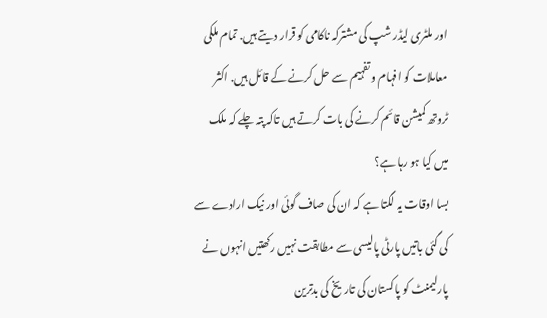اور ملٹری لیڈر شپ کی مشترکہ ناکامی کو قرار دیتے ہیں. تمام ملکی معاملات کو افہام و تفہیم سے حل کرنے کے قائل ہیں. اکثر ٹروتھ کمیشن قائم کرنے کی بات کرتے ہیں تاکہ پتہ چلے کہ ملک میں کیا ہو رہا ہے؟
بسا اوقات یہ لگتا ہے کہ ان کی صاف گوئی اور نیک ارادے سے کی گئی باتیں پارٹی پالیسی سے مطابقت نہیں رکھتیں انہوں نے پارلیمنٹ کو پاکستان کی تاریخ کی بدترین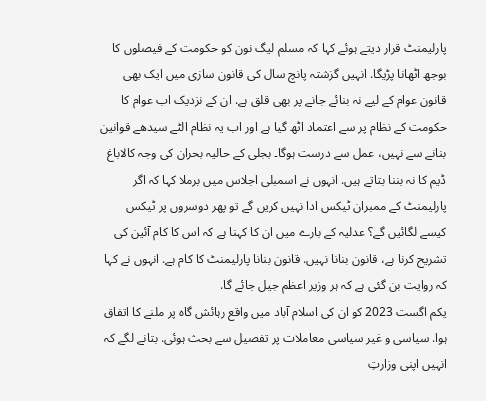پارلیمنٹ قرار دیتے ہوئے کہا کہ مسلم لیگ نون کو حکومت کے فیصلوں کا بوجھ اٹھانا پڑیگا. انہیں گزشتہ پانچ سال کی قانون سازی میں ایک بھی قانون عوام کے لیے نہ بنائے جانے پر بھی قلق ہے. ان کے نزدیک اب عوام کا حکومت کے نظام پر سے اعتماد اٹھ گیا ہے اور اب یہ نظام الٹے سیدھے قوانین بنانے سے نہیں، عمل سے درست ہوگا۔ بجلی کے حالیہ بحران کی وجہ کالاباغ ڈیم کا نہ بننا بتاتے ہیں. انہوں نے اسمبلی اجلاس میں برملا کہا کہ اگر پارلیمنٹ کے ممبران ٹیکس ادا نہیں کریں گے تو پھر دوسروں پر ٹیکس کیسے لگائیں گے؟ عدلیہ کے بارے میں ان کا کہنا ہے کہ اس کا کام آئین کی تشریح کرنا ہے، قانون بنانا نہیں. قانون بنانا پارلیمنٹ کا کام ہے. انہوں نے کہا کہ روایت بن گئی ہے کہ ہر وزیر اعظم جیل جائے گا.
یکم اگست 2023 کو ان کی اسلام آباد میں واقع رہائش گاہ پر ملنے کا اتفاق ہوا. سیاسی و غیر سیاسی معاملات پر تفصیل سے بحث ہوئی. بتانے لگے کہ انہیں اپنی وزارتِ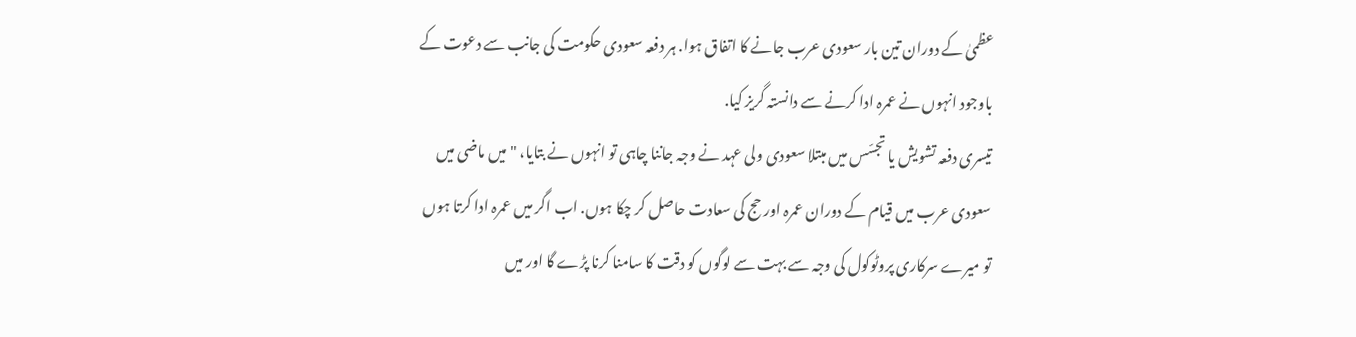عظمیٰ کے دوران تین بار سعودی عرب جانے کا اتفاق ہوا. ہر دفعہ سعودی حکومت کی جانب سے دعوت کے باوجود انہوں نے عمرہ ادا کرنے سے دانستہ گریز کیا.
تیسری دفعہ تشویش یا تجسّس میں مبتلا سعودی ولی عہد نے وجہ جاننا چاہی تو انہوں نے بتایا، "میں ماضی میں سعودی عرب میں قیام کے دوران عمرہ اور حج کی سعادت حاصل کر چکا ہوں. اب اگر میں عمرہ ادا کرتا ہوں تو میرے سرکاری پروٹوکول کی وجہ سے بہت سے لوگوں کو دقت کا سامنا کرنا پڑے گا اور میں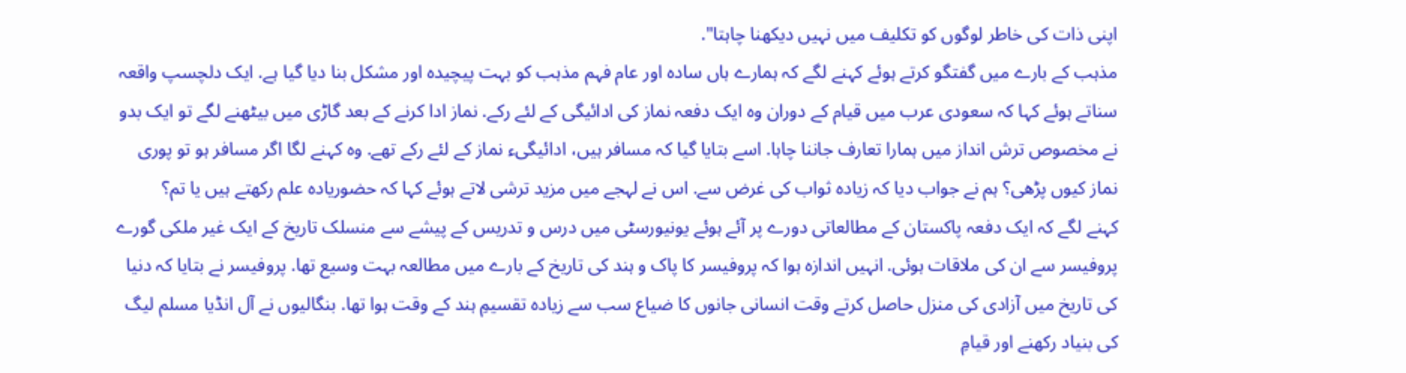اپنی ذات کی خاطر لوگوں کو تکلیف میں نہیں دیکھنا چاہتا".
مذہب کے بارے میں گفتگو کرتے ہوئے کہنے لگے کہ ہمارے ہاں سادہ اور عام فہم مذہب کو بہت پیچیدہ اور مشکل بنا دیا گیا ہے. ایک دلچسپ واقعہ سناتے ہوئے کہا کہ سعودی عرب میں قیام کے دوران وہ ایک دفعہ نماز کی ادائیگی کے لئے رکے. نماز ادا کرنے کے بعد گاڑی میں بیٹھنے لگے تو ایک بدو نے مخصوص ترش انداز میں ہمارا تعارف جاننا چاہا. اسے بتایا گیا کہ مسافر ہیں، ادائیگیء نماز کے لئے رکے تھے. وہ کہنے لگا اگر مسافر ہو تو پوری نماز کیوں پڑھی؟ ہم نے جواب دیا کہ زیادہ ثواب کی غرض سے. اس نے لہجے میں مزید ترشی لاتے ہوئے کہا کہ حضوریادہ علم رکھتے ہیں یا تم؟
کہنے لگے کہ ایک دفعہ پاکستان کے مطالعاتی دورے پر آئے ہوئے یونیورسٹی میں درس و تدریس کے پیشے سے منسلک تاریخ کے ایک غیر ملکی گورے پروفیسر سے ان کی ملاقات ہوئی. انہیں اندازہ ہوا کہ پروفیسر کا پاک و ہند کی تاریخ کے بارے میں مطالعہ بہت وسیع تھا. پروفیسر نے بتایا کہ دنیا کی تاریخ میں آزادی کی منزل حاصل کرتے وقت انسانی جانوں کا ضیاع سب سے زیادہ تقسیمِ ہند کے وقت ہوا تھا. بنگالیوں نے آل انڈیا مسلم لیگ کی بنیاد رکھنے اور قیامِ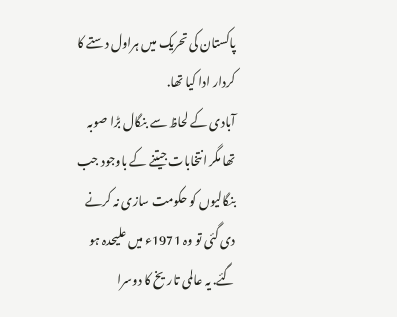پاکستان کی تحریک میں ہراول دستے کا کردار ادا کیا تھا.
آبادی کے لحاظ سے بنگال بڑا صوبہ تھا مگر انتخابات جیتنے کے باوجود جب بنگالیوں کو حکومت سازی نہ کرنے دی گئی تو وہ 1971ء میں علیحدہ ہو گئے. یہ عالمی تاریخ کا دوسرا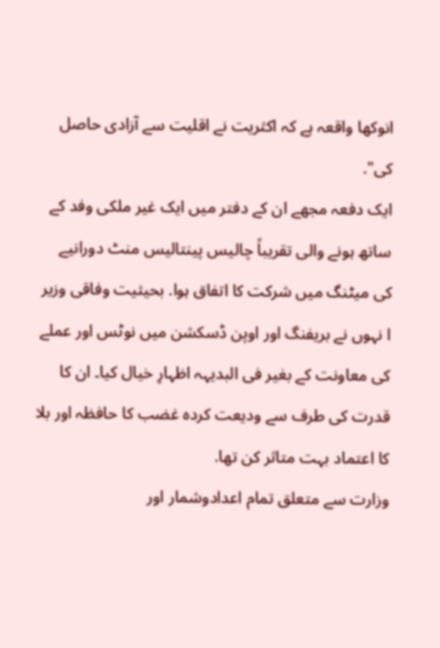انوکھا واقعہ ہے کہ اکثریت نے اقلیت سے آزادی حاصل کی".
ایک دفعہ مجھے ان کے دفتر میں ایک غیر ملکی وفد کے ساتھ ہونے والی تقریباً چالیس پینتالیس منٹ دورانیے کی میٹنگ میں شرکت کا اتفاق ہوا. بحیثیت وفاقی وزیر ا نہوں نے بریفنگ اور اوپن ڈسکشن میں نوٹس اور عملے کی معاونت کے بغیر فی البدیہہ اظہارِ خیال کیا۔ ان کا قدرت کی طرف سے ودیعت کردہ غضب کا حافظہ اور بلا کا اعتماد بہت متاثر کن تھا.
وزارت سے متعلق تمام اعدادوشمار اور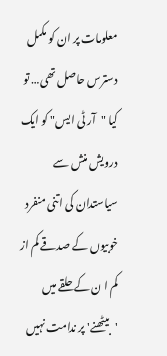معلومات پر ان کو مکمل دسترس حاصل تھی… تو کیا "آر ٹی ایس" کو ایک درویش منش سے سیاستدان کی اتنی منفرد خوبیوں کے صدقے کم از کم ا ن کے حلقے میں 'بیٹھنے' پر ندامت نہیں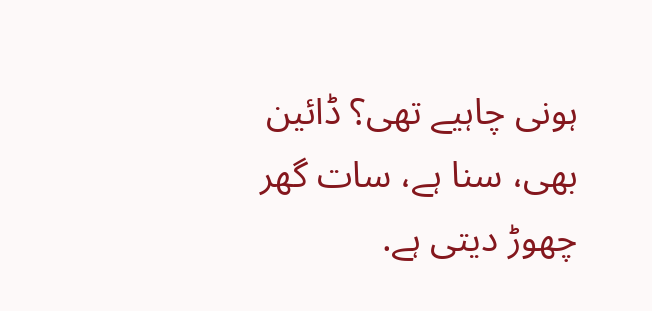ہونی چاہیے تھی؟ ڈائین بھی، سنا ہے، سات گھر چھوڑ دیتی ہے.